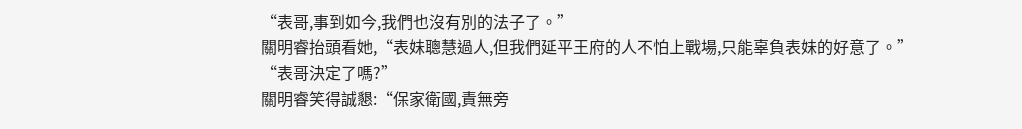“表哥,事到如今,我們也沒有別的法子了。”
關明睿抬頭看她,“表妹聰慧過人,但我們延平王府的人不怕上戰場,只能辜負表妹的好意了。”
“表哥決定了嗎?”
關明睿笑得誠懇:“保家衛國,責無旁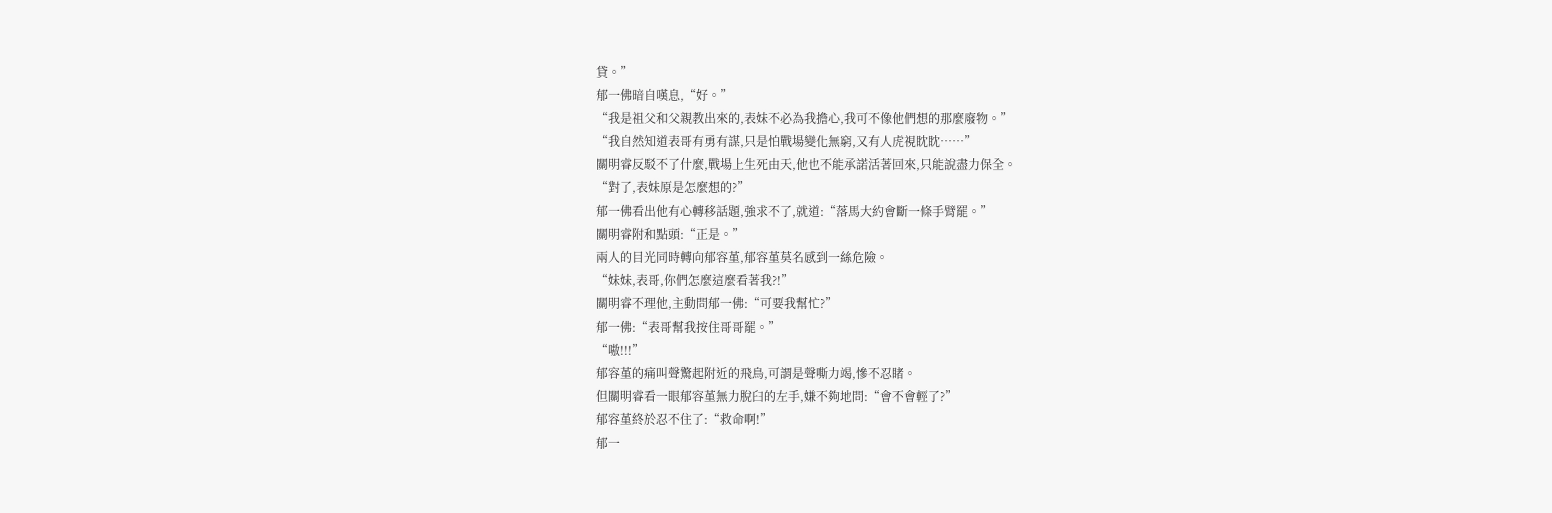貸。”
郁一佛暗自嘆息,“好。”
“我是祖父和父親教出來的,表妹不必為我擔心,我可不像他們想的那麼廢物。”
“我自然知道表哥有勇有謀,只是怕戰場變化無窮,又有人虎視眈眈……”
關明睿反駁不了什麼,戰場上生死由天,他也不能承諾活著回來,只能說盡力保全。
“對了,表妹原是怎麼想的?”
郁一佛看出他有心轉移話題,強求不了,就道:“落馬大約會斷一條手臂罷。”
關明睿附和點頭:“正是。”
兩人的目光同時轉向郁容堇,郁容堇莫名感到一絲危險。
“妹妹,表哥,你們怎麼這麼看著我?!”
關明睿不理他,主動問郁一佛:“可要我幫忙?”
郁一佛:“表哥幫我按住哥哥罷。”
“嗷!!!”
郁容堇的痛叫聲驚起附近的飛鳥,可謂是聲嘶力竭,慘不忍睹。
但關明睿看一眼郁容堇無力脫臼的左手,嫌不夠地問:“會不會輕了?”
郁容堇終於忍不住了:“救命啊!”
郁一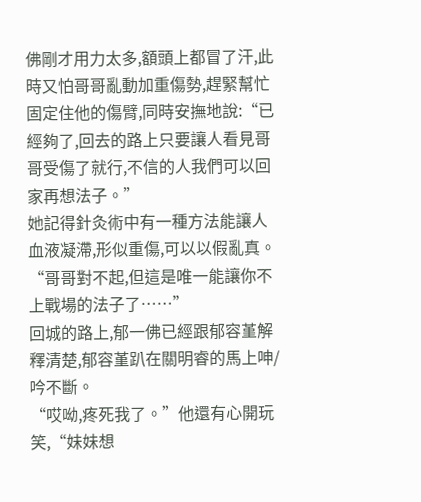佛剛才用力太多,額頭上都冒了汗,此時又怕哥哥亂動加重傷勢,趕緊幫忙固定住他的傷臂,同時安撫地說:“已經夠了,回去的路上只要讓人看見哥哥受傷了就行,不信的人我們可以回家再想法子。”
她記得針灸術中有一種方法能讓人血液凝滯,形似重傷,可以以假亂真。
“哥哥對不起,但這是唯一能讓你不上戰場的法子了……”
回城的路上,郁一佛已經跟郁容堇解釋清楚,郁容堇趴在關明睿的馬上呻/吟不斷。
“哎呦,疼死我了。”他還有心開玩笑,“妹妹想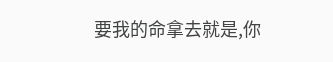要我的命拿去就是,你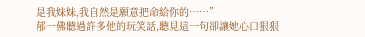是我妹妹,我自然是願意把命給你的……”
郁一佛聽過許多他的玩笑話,聽見這一句卻讓她心口狠狠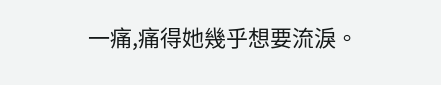一痛,痛得她幾乎想要流淚。